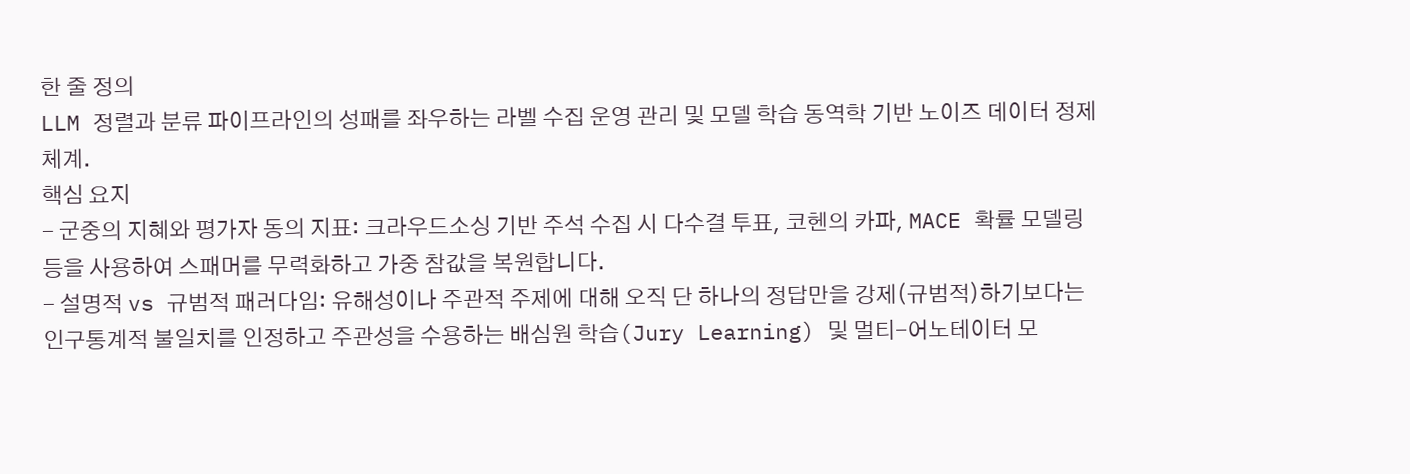한 줄 정의
LLM 정렬과 분류 파이프라인의 성패를 좌우하는 라벨 수집 운영 관리 및 모델 학습 동역학 기반 노이즈 데이터 정제 체계.
핵심 요지
- 군중의 지혜와 평가자 동의 지표: 크라우드소싱 기반 주석 수집 시 다수결 투표, 코헨의 카파, MACE 확률 모델링 등을 사용하여 스패머를 무력화하고 가중 참값을 복원합니다.
- 설명적 vs 규범적 패러다임: 유해성이나 주관적 주제에 대해 오직 단 하나의 정답만을 강제(규범적)하기보다는 인구통계적 불일치를 인정하고 주관성을 수용하는 배심원 학습(Jury Learning) 및 멀티-어노테이터 모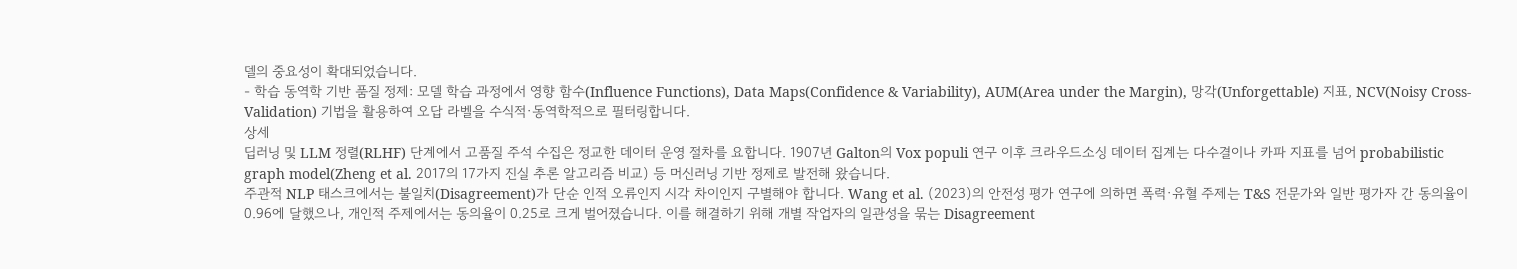델의 중요성이 확대되었습니다.
- 학습 동역학 기반 품질 정제: 모델 학습 과정에서 영향 함수(Influence Functions), Data Maps(Confidence & Variability), AUM(Area under the Margin), 망각(Unforgettable) 지표, NCV(Noisy Cross-Validation) 기법을 활용하여 오답 라벨을 수식적·동역학적으로 필터링합니다.
상세
딥러닝 및 LLM 정렬(RLHF) 단계에서 고품질 주석 수집은 정교한 데이터 운영 절차를 요합니다. 1907년 Galton의 Vox populi 연구 이후 크라우드소싱 데이터 집계는 다수결이나 카파 지표를 넘어 probabilistic graph model(Zheng et al. 2017의 17가지 진실 추론 알고리즘 비교) 등 머신러닝 기반 정제로 발전해 왔습니다.
주관적 NLP 태스크에서는 불일치(Disagreement)가 단순 인적 오류인지 시각 차이인지 구별해야 합니다. Wang et al. (2023)의 안전성 평가 연구에 의하면 폭력·유혈 주제는 T&S 전문가와 일반 평가자 간 동의율이 0.96에 달했으나, 개인적 주제에서는 동의율이 0.25로 크게 벌어졌습니다. 이를 해결하기 위해 개별 작업자의 일관성을 묶는 Disagreement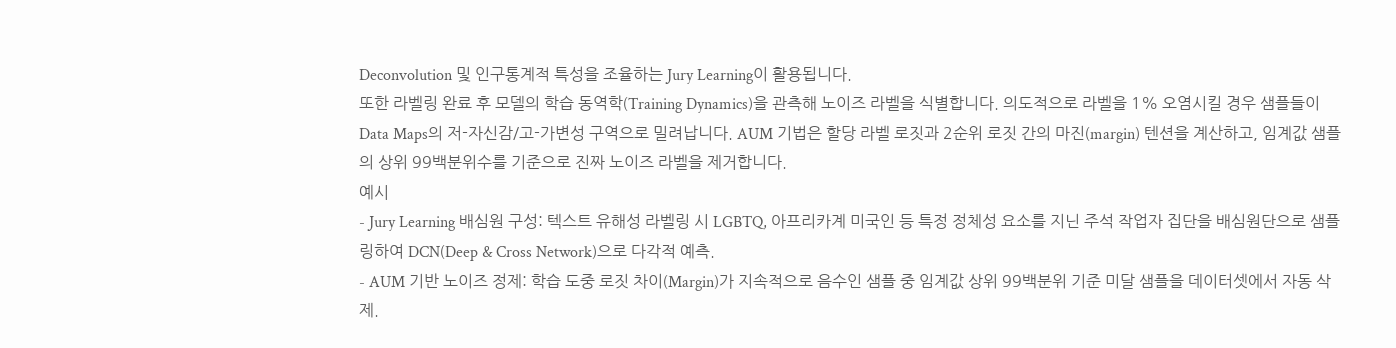Deconvolution 및 인구통계적 특성을 조율하는 Jury Learning이 활용됩니다.
또한 라벨링 완료 후 모델의 학습 동역학(Training Dynamics)을 관측해 노이즈 라벨을 식별합니다. 의도적으로 라벨을 1% 오염시킬 경우 샘플들이 Data Maps의 저-자신감/고-가변성 구역으로 밀려납니다. AUM 기법은 할당 라벨 로짓과 2순위 로짓 간의 마진(margin) 텐션을 계산하고, 임계값 샘플의 상위 99백분위수를 기준으로 진짜 노이즈 라벨을 제거합니다.
예시
- Jury Learning 배심원 구성: 텍스트 유해성 라벨링 시 LGBTQ, 아프리카계 미국인 등 특정 정체성 요소를 지닌 주석 작업자 집단을 배심원단으로 샘플링하여 DCN(Deep & Cross Network)으로 다각적 예측.
- AUM 기반 노이즈 정제: 학습 도중 로짓 차이(Margin)가 지속적으로 음수인 샘플 중 임계값 상위 99백분위 기준 미달 샘플을 데이터셋에서 자동 삭제.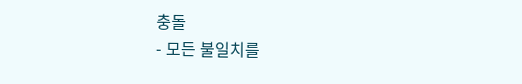충돌
- 모든 불일치를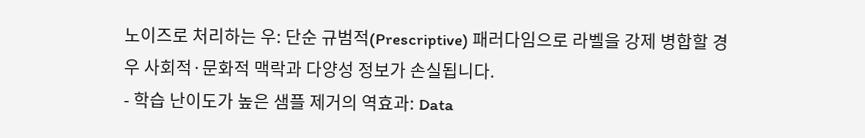노이즈로 처리하는 우: 단순 규범적(Prescriptive) 패러다임으로 라벨을 강제 병합할 경우 사회적·문화적 맥락과 다양성 정보가 손실됩니다.
- 학습 난이도가 높은 샘플 제거의 역효과: Data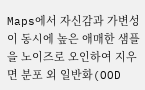Maps에서 자신감과 가변성이 동시에 높은 애매한 샘플을 노이즈로 오인하여 지우면 분포 외 일반화(OOD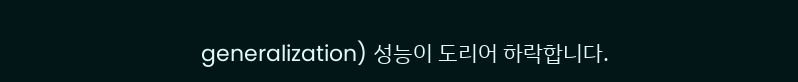generalization) 성능이 도리어 하락합니다.